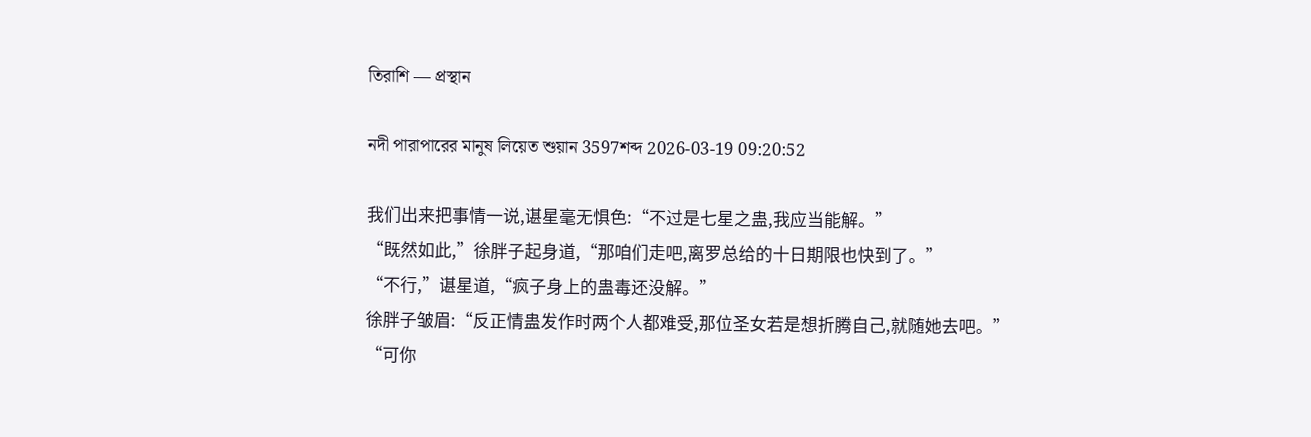তিরাশি — প্রস্থান

নদী পারাপারের মানুষ লিয়েত শুয়ান 3597শব্দ 2026-03-19 09:20:52

我们出来把事情一说,谌星毫无惧色:“不过是七星之蛊,我应当能解。”
“既然如此,”徐胖子起身道,“那咱们走吧,离罗总给的十日期限也快到了。”
“不行,”谌星道,“疯子身上的蛊毒还没解。”
徐胖子皱眉:“反正情蛊发作时两个人都难受,那位圣女若是想折腾自己,就随她去吧。”
“可你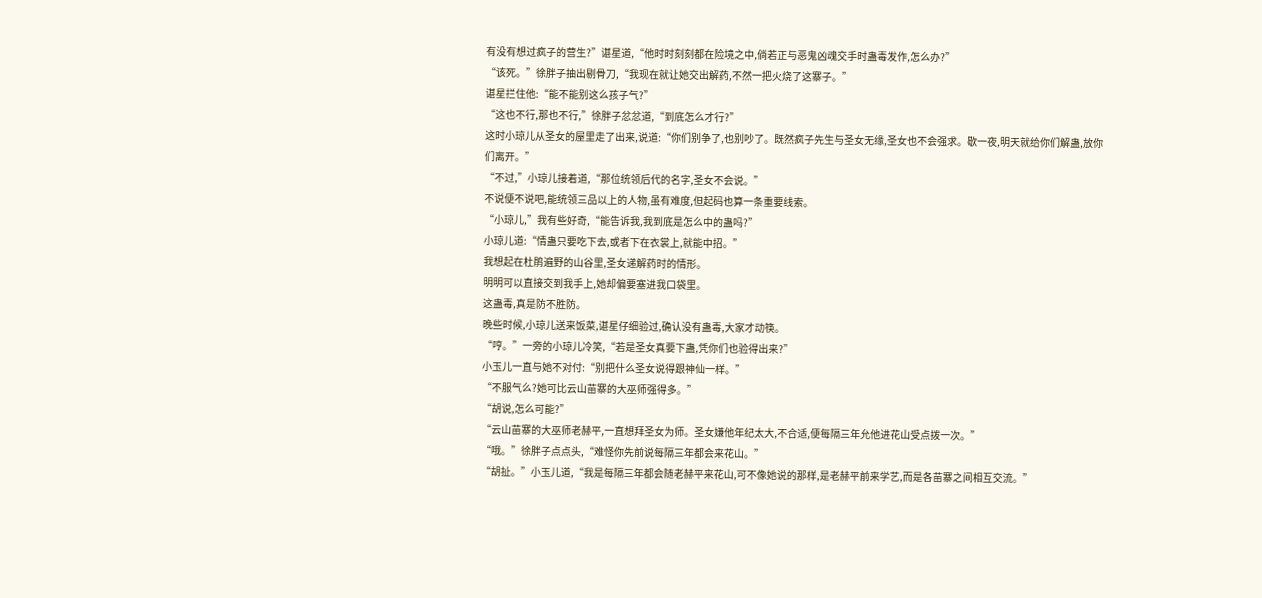有没有想过疯子的营生?”谌星道,“他时时刻刻都在险境之中,倘若正与恶鬼凶魂交手时蛊毒发作,怎么办?”
“该死。”徐胖子抽出剔骨刀,“我现在就让她交出解药,不然一把火烧了这寨子。”
谌星拦住他:“能不能别这么孩子气?”
“这也不行,那也不行,”徐胖子忿忿道,“到底怎么才行?”
这时小琼儿从圣女的屋里走了出来,说道:“你们别争了,也别吵了。既然疯子先生与圣女无缘,圣女也不会强求。歇一夜,明天就给你们解蛊,放你们离开。”
“不过,”小琼儿接着道,“那位统领后代的名字,圣女不会说。”
不说便不说吧,能统领三品以上的人物,虽有难度,但起码也算一条重要线索。
“小琼儿,”我有些好奇,“能告诉我,我到底是怎么中的蛊吗?”
小琼儿道:“情蛊只要吃下去,或者下在衣裳上,就能中招。”
我想起在杜鹃遍野的山谷里,圣女递解药时的情形。
明明可以直接交到我手上,她却偏要塞进我口袋里。
这蛊毒,真是防不胜防。
晚些时候,小琼儿送来饭菜,谌星仔细验过,确认没有蛊毒,大家才动筷。
“哼。”一旁的小琼儿冷笑,“若是圣女真要下蛊,凭你们也验得出来?”
小玉儿一直与她不对付:“别把什么圣女说得跟神仙一样。”
“不服气么?她可比云山苗寨的大巫师强得多。”
“胡说,怎么可能?”
“云山苗寨的大巫师老赫平,一直想拜圣女为师。圣女嫌他年纪太大,不合适,便每隔三年允他进花山受点拨一次。”
“哦。”徐胖子点点头,“难怪你先前说每隔三年都会来花山。”
“胡扯。”小玉儿道,“我是每隔三年都会随老赫平来花山,可不像她说的那样,是老赫平前来学艺,而是各苗寨之间相互交流。”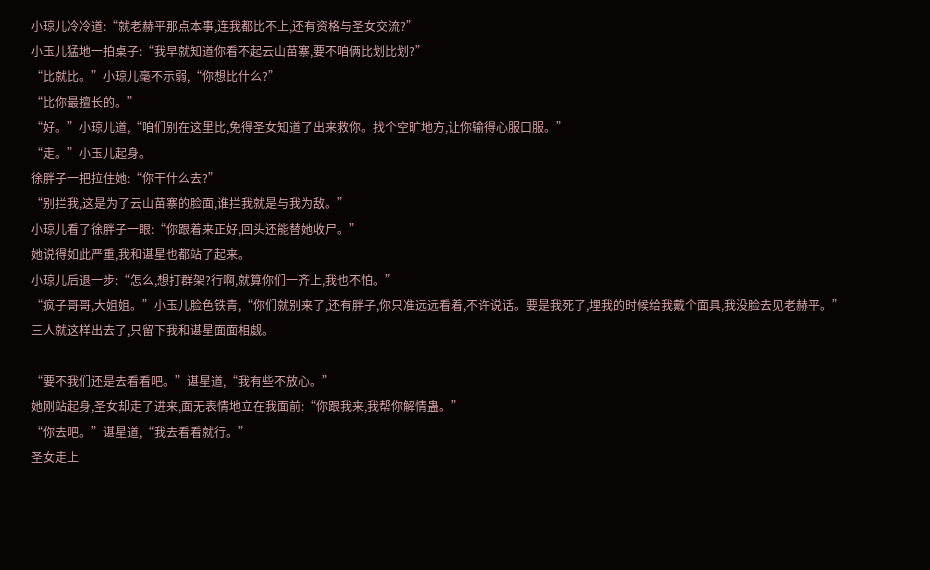小琼儿冷冷道:“就老赫平那点本事,连我都比不上,还有资格与圣女交流?”
小玉儿猛地一拍桌子:“我早就知道你看不起云山苗寨,要不咱俩比划比划?”
“比就比。”小琼儿毫不示弱,“你想比什么?”
“比你最擅长的。”
“好。”小琼儿道,“咱们别在这里比,免得圣女知道了出来救你。找个空旷地方,让你输得心服口服。”
“走。”小玉儿起身。
徐胖子一把拉住她:“你干什么去?”
“别拦我,这是为了云山苗寨的脸面,谁拦我就是与我为敌。”
小琼儿看了徐胖子一眼:“你跟着来正好,回头还能替她收尸。”
她说得如此严重,我和谌星也都站了起来。
小琼儿后退一步:“怎么,想打群架?行啊,就算你们一齐上,我也不怕。”
“疯子哥哥,大姐姐。”小玉儿脸色铁青,“你们就别来了,还有胖子,你只准远远看着,不许说话。要是我死了,埋我的时候给我戴个面具,我没脸去见老赫平。”
三人就这样出去了,只留下我和谌星面面相觑。

“要不我们还是去看看吧。”谌星道,“我有些不放心。”
她刚站起身,圣女却走了进来,面无表情地立在我面前:“你跟我来,我帮你解情蛊。”
“你去吧。”谌星道,“我去看看就行。”
圣女走上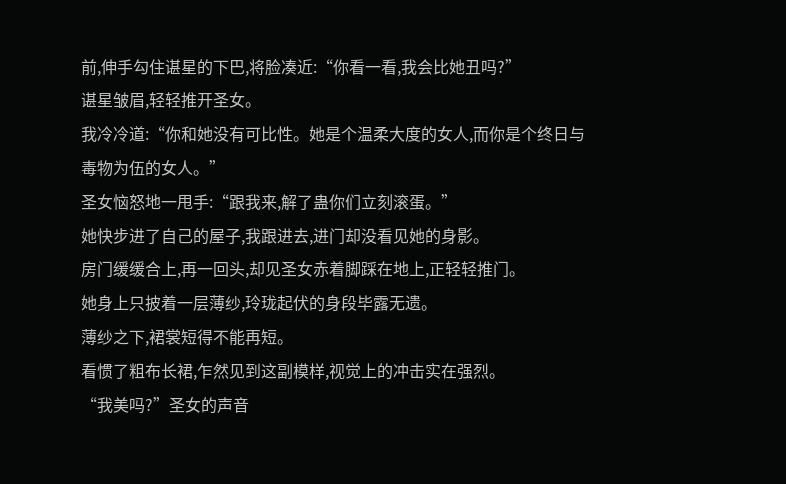前,伸手勾住谌星的下巴,将脸凑近:“你看一看,我会比她丑吗?”
谌星皱眉,轻轻推开圣女。
我冷冷道:“你和她没有可比性。她是个温柔大度的女人,而你是个终日与毒物为伍的女人。”
圣女恼怒地一甩手:“跟我来,解了蛊你们立刻滚蛋。”
她快步进了自己的屋子,我跟进去,进门却没看见她的身影。
房门缓缓合上,再一回头,却见圣女赤着脚踩在地上,正轻轻推门。
她身上只披着一层薄纱,玲珑起伏的身段毕露无遗。
薄纱之下,裙裳短得不能再短。
看惯了粗布长裙,乍然见到这副模样,视觉上的冲击实在强烈。
“我美吗?”圣女的声音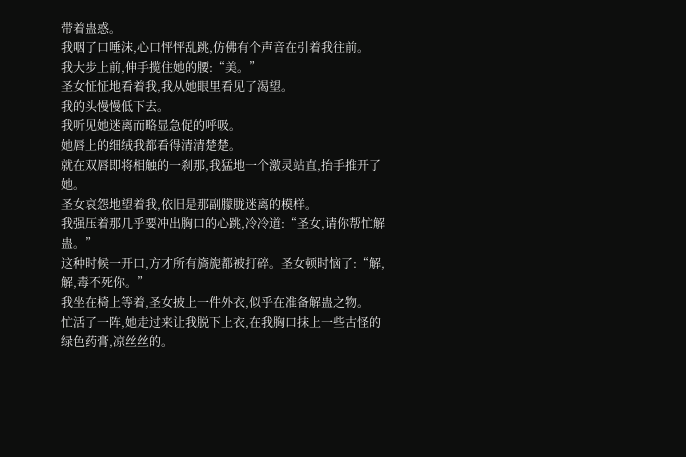带着蛊惑。
我咽了口唾沫,心口怦怦乱跳,仿佛有个声音在引着我往前。
我大步上前,伸手揽住她的腰:“美。”
圣女怔怔地看着我,我从她眼里看见了渴望。
我的头慢慢低下去。
我听见她迷离而略显急促的呼吸。
她唇上的细绒我都看得清清楚楚。
就在双唇即将相触的一刹那,我猛地一个激灵站直,抬手推开了她。
圣女哀怨地望着我,依旧是那副朦胧迷离的模样。
我强压着那几乎要冲出胸口的心跳,冷冷道:“圣女,请你帮忙解蛊。”
这种时候一开口,方才所有旖旎都被打碎。圣女顿时恼了:“解,解,毒不死你。”
我坐在椅上等着,圣女披上一件外衣,似乎在准备解蛊之物。
忙活了一阵,她走过来让我脱下上衣,在我胸口抹上一些古怪的绿色药膏,凉丝丝的。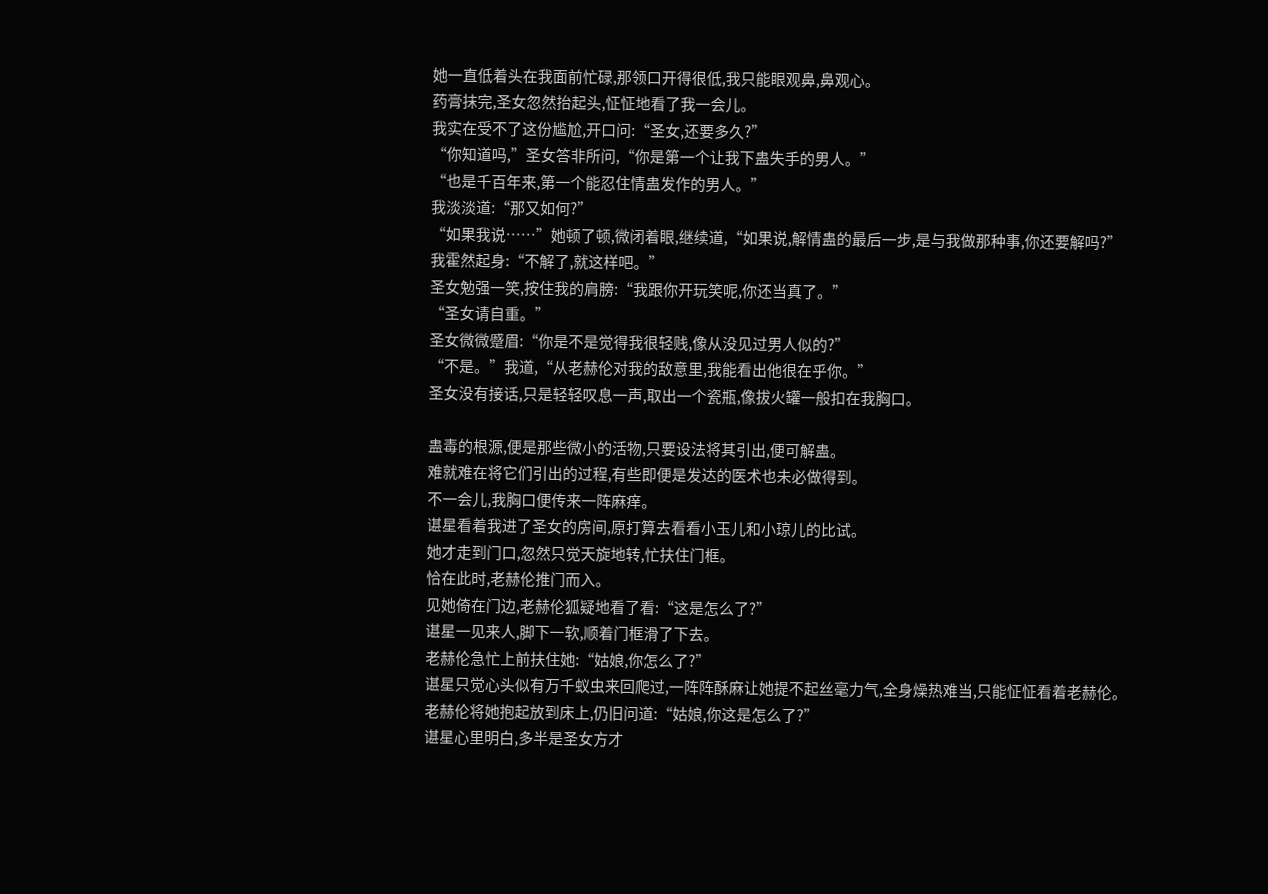她一直低着头在我面前忙碌,那领口开得很低,我只能眼观鼻,鼻观心。
药膏抹完,圣女忽然抬起头,怔怔地看了我一会儿。
我实在受不了这份尴尬,开口问:“圣女,还要多久?”
“你知道吗,”圣女答非所问,“你是第一个让我下蛊失手的男人。”
“也是千百年来,第一个能忍住情蛊发作的男人。”
我淡淡道:“那又如何?”
“如果我说……”她顿了顿,微闭着眼,继续道,“如果说,解情蛊的最后一步,是与我做那种事,你还要解吗?”
我霍然起身:“不解了,就这样吧。”
圣女勉强一笑,按住我的肩膀:“我跟你开玩笑呢,你还当真了。”
“圣女请自重。”
圣女微微蹙眉:“你是不是觉得我很轻贱,像从没见过男人似的?”
“不是。”我道,“从老赫伦对我的敌意里,我能看出他很在乎你。”
圣女没有接话,只是轻轻叹息一声,取出一个瓷瓶,像拔火罐一般扣在我胸口。

蛊毒的根源,便是那些微小的活物,只要设法将其引出,便可解蛊。
难就难在将它们引出的过程,有些即便是发达的医术也未必做得到。
不一会儿,我胸口便传来一阵麻痒。
谌星看着我进了圣女的房间,原打算去看看小玉儿和小琼儿的比试。
她才走到门口,忽然只觉天旋地转,忙扶住门框。
恰在此时,老赫伦推门而入。
见她倚在门边,老赫伦狐疑地看了看:“这是怎么了?”
谌星一见来人,脚下一软,顺着门框滑了下去。
老赫伦急忙上前扶住她:“姑娘,你怎么了?”
谌星只觉心头似有万千蚁虫来回爬过,一阵阵酥麻让她提不起丝毫力气,全身燥热难当,只能怔怔看着老赫伦。
老赫伦将她抱起放到床上,仍旧问道:“姑娘,你这是怎么了?”
谌星心里明白,多半是圣女方才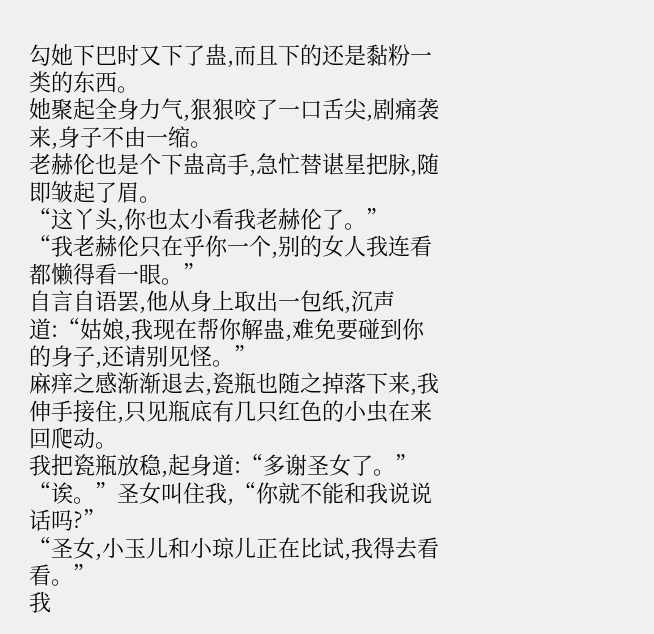勾她下巴时又下了蛊,而且下的还是黏粉一类的东西。
她聚起全身力气,狠狠咬了一口舌尖,剧痛袭来,身子不由一缩。
老赫伦也是个下蛊高手,急忙替谌星把脉,随即皱起了眉。
“这丫头,你也太小看我老赫伦了。”
“我老赫伦只在乎你一个,别的女人我连看都懒得看一眼。”
自言自语罢,他从身上取出一包纸,沉声道:“姑娘,我现在帮你解蛊,难免要碰到你的身子,还请别见怪。”
麻痒之感渐渐退去,瓷瓶也随之掉落下来,我伸手接住,只见瓶底有几只红色的小虫在来回爬动。
我把瓷瓶放稳,起身道:“多谢圣女了。”
“诶。”圣女叫住我,“你就不能和我说说话吗?”
“圣女,小玉儿和小琼儿正在比试,我得去看看。”
我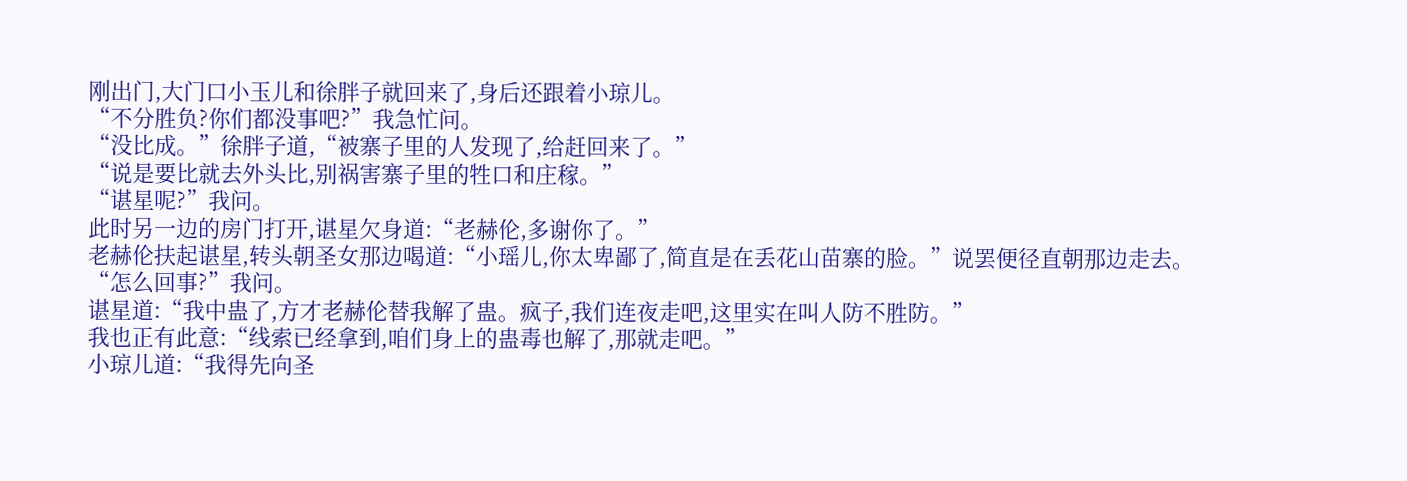刚出门,大门口小玉儿和徐胖子就回来了,身后还跟着小琼儿。
“不分胜负?你们都没事吧?”我急忙问。
“没比成。”徐胖子道,“被寨子里的人发现了,给赶回来了。”
“说是要比就去外头比,别祸害寨子里的牲口和庄稼。”
“谌星呢?”我问。
此时另一边的房门打开,谌星欠身道:“老赫伦,多谢你了。”
老赫伦扶起谌星,转头朝圣女那边喝道:“小瑶儿,你太卑鄙了,简直是在丢花山苗寨的脸。”说罢便径直朝那边走去。
“怎么回事?”我问。
谌星道:“我中蛊了,方才老赫伦替我解了蛊。疯子,我们连夜走吧,这里实在叫人防不胜防。”
我也正有此意:“线索已经拿到,咱们身上的蛊毒也解了,那就走吧。”
小琼儿道:“我得先向圣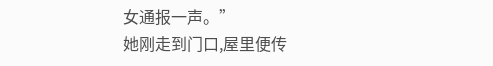女通报一声。”
她刚走到门口,屋里便传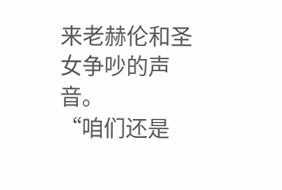来老赫伦和圣女争吵的声音。
“咱们还是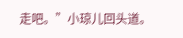走吧。”小琼儿回头道。